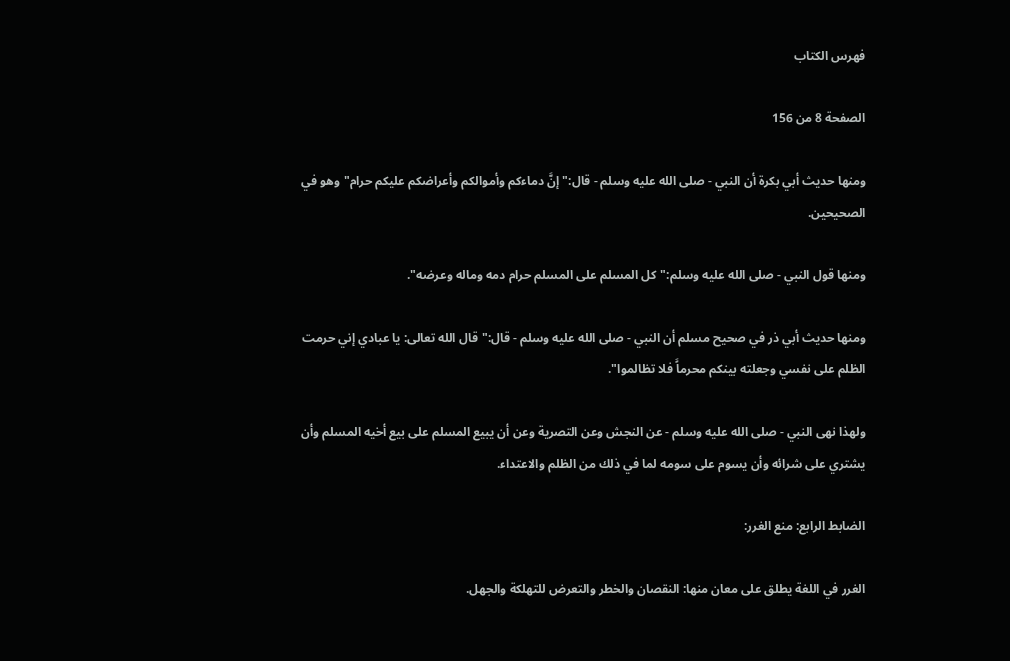فهرس الكتاب

الصفحة 8 من 156

ومنها حديث أبي بكرة أن النبي - صلى الله عليه وسلم - قال:"إنَّ دماءكم وأموالكم وأعراضكم عليكم حرام"وهو في الصحيحين.

ومنها قول النبي - صلى الله عليه وسلم:"كل المسلم على المسلم حرام دمه وماله وعرضه".

ومنها حديث أبي ذر في صحيح مسلم أن النبي - صلى الله عليه وسلم - قال:"قال الله تعالى: يا عبادي إني حرمت الظلم على نفسي وجعلته بينكم محرماًَ فلا تظالموا".

ولهذا نهى النبي - صلى الله عليه وسلم - عن النجش وعن التصرية وعن أن يبيع المسلم على بيع أخيه المسلم وأن يشتري على شرائه وأن يسوم على سومه لما في ذلك من الظلم والاعتداء.

الضابط الرابع: منع الغرر:

الغرر في اللغة يطلق على معان منها: النقصان والخطر والتعرض للتهلكة والجهل.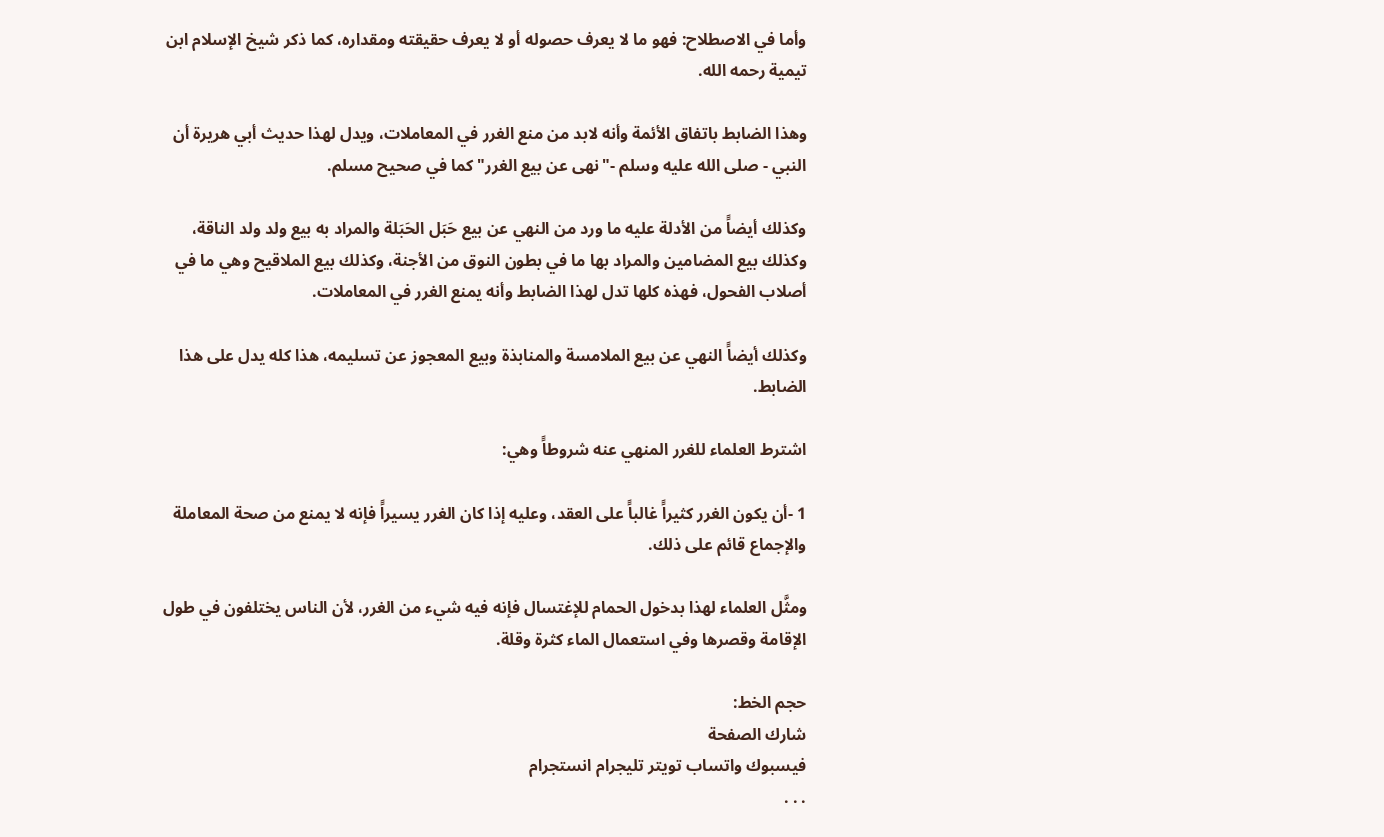وأما في الاصطلاح: فهو ما لا يعرف حصوله أو لا يعرف حقيقته ومقداره، كما ذكر شيخ الإسلام ابن تيمية رحمه الله.

وهذا الضابط باتفاق الأئمة وأنه لابد من منع الغرر في المعاملات، ويدل لهذا حديث أبي هريرة أن النبي - صلى الله عليه وسلم -"نهى عن بيع الغرر"كما في صحيح مسلم.

وكذلك أيضاًَ من الأدلة عليه ما ورد من النهي عن بيع حَبَل الحَبَلة والمراد به بيع ولد ولد الناقة، وكذلك بيع المضامين والمراد بها ما في بطون النوق من الأجنة، وكذلك بيع الملاقيح وهي ما في أصلاب الفحول، فهذه كلها تدل لهذا الضابط وأنه يمنع الغرر في المعاملات.

وكذلك أيضاًَ النهي عن بيع الملامسة والمنابذة وبيع المعجوز عن تسليمه، هذا كله يدل على هذا الضابط.

اشترط العلماء للغرر المنهي عنه شروطاًَ وهي:

1 -أن يكون الغرر كثيراًَ غالباًَ على العقد، وعليه إذا كان الغرر يسيراًَ فإنه لا يمنع من صحة المعاملة والإجماع قائم على ذلك.

ومثَّل العلماء لهذا بدخول الحمام للإغتسال فإنه فيه شيء من الغرر، لأن الناس يختلفون في طول الإقامة وقصرها وفي استعمال الماء كثرة وقلة.

حجم الخط:
شارك الصفحة
فيسبوك واتساب تويتر تليجرام انستجرام
. . .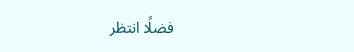فضلًا انتظر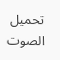تحميل الصوت